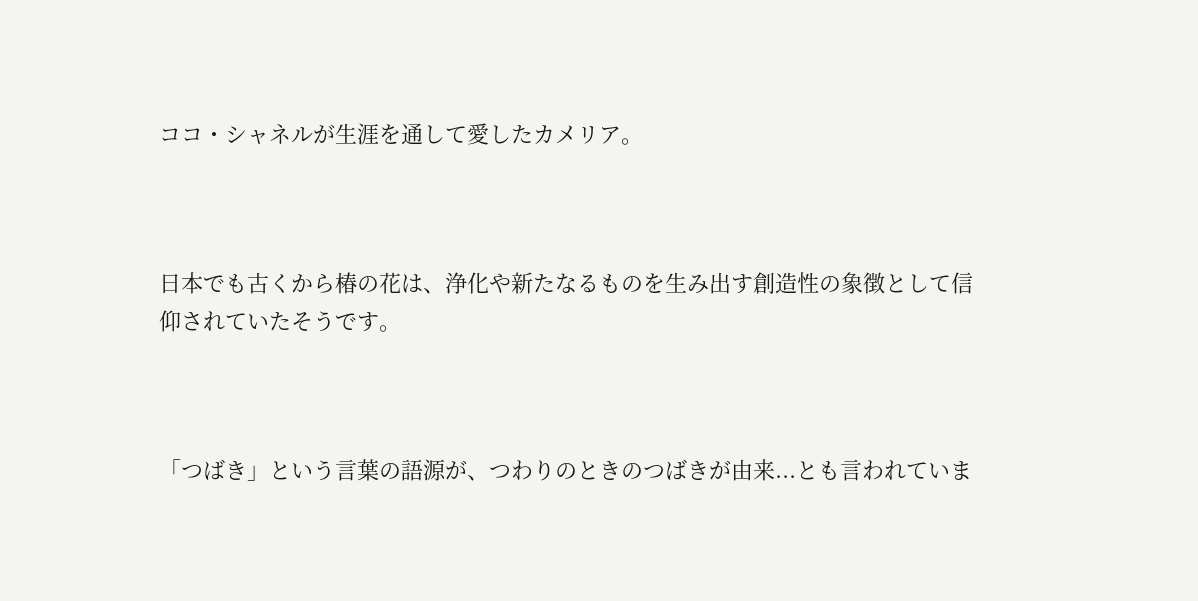ココ・シャネルが生涯を通して愛したカメリア。



日本でも古くから椿の花は、浄化や新たなるものを生み出す創造性の象徴として信仰されていたそうです。



「つばき」という言葉の語源が、つわりのときのつばきが由来...とも言われていま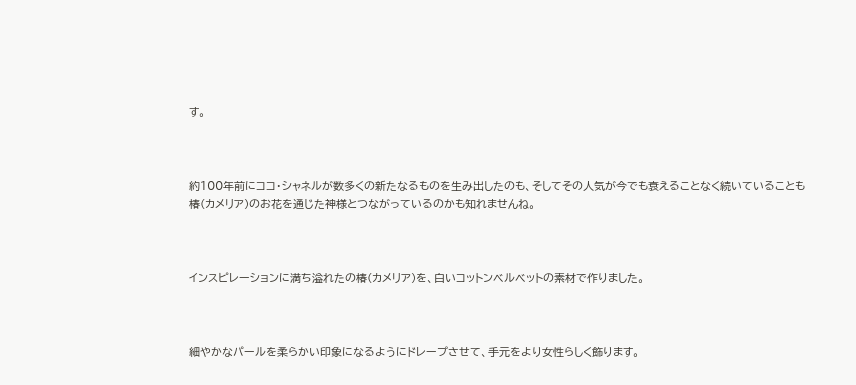す。



約100年前にココ・シャネルが数多くの新たなるものを生み出したのも、そしてその人気が今でも衰えることなく続いていることも椿(カメリア)のお花を通じた神様とつながっているのかも知れませんね。



インスピレーションに満ち溢れたの椿(カメリア)を、白いコットンベルベットの素材で作りました。



細やかなパールを柔らかい印象になるようにドレープさせて、手元をより女性らしく飾ります。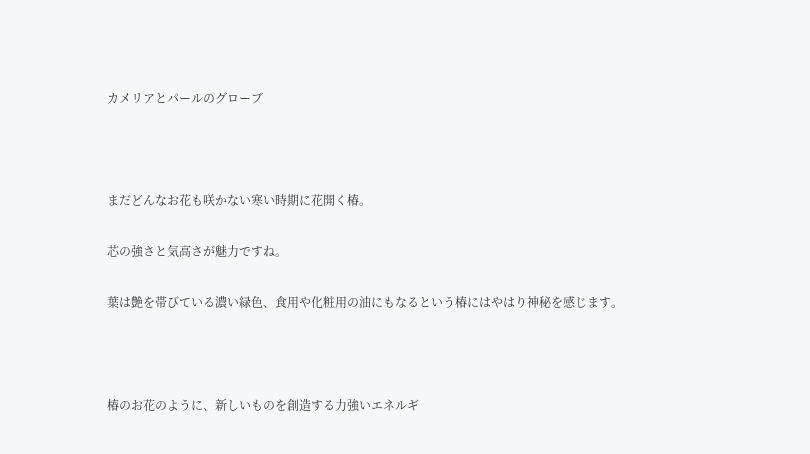カメリアとパールのグローブ



まだどんなお花も咲かない寒い時期に花開く椿。

芯の強さと気高さが魅力ですね。

葉は艶を帯びている濃い緑色、食用や化粧用の油にもなるという椿にはやはり神秘を感じます。



椿のお花のように、新しいものを創造する力強いエネルギ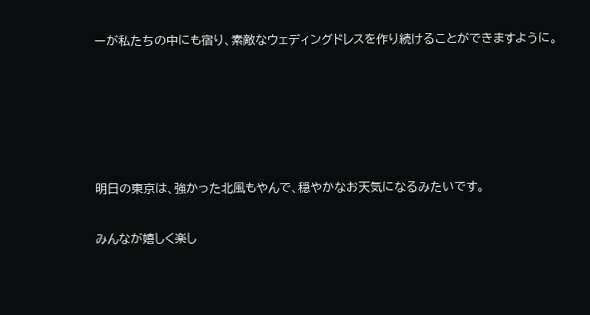ーが私たちの中にも宿り、素敵なウェディングドレスを作り続けることができますように。





明日の東京は、強かった北風もやんで、穏やかなお天気になるみたいです。

みんなが嬉しく楽し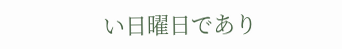い日曜日であり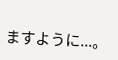ますように...。